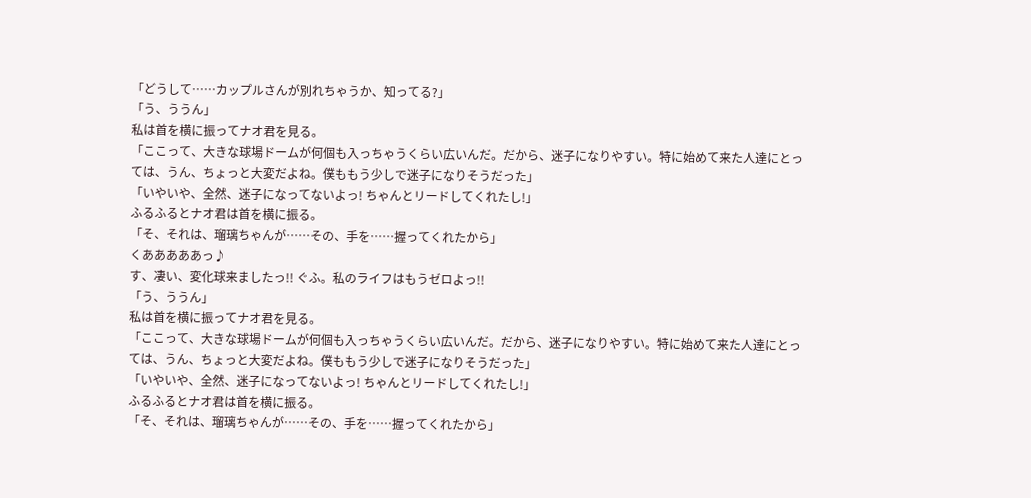「どうして……カップルさんが別れちゃうか、知ってる?」
「う、ううん」
私は首を横に振ってナオ君を見る。
「ここって、大きな球場ドームが何個も入っちゃうくらい広いんだ。だから、迷子になりやすい。特に始めて来た人達にとっては、うん、ちょっと大変だよね。僕ももう少しで迷子になりそうだった」
「いやいや、全然、迷子になってないよっ! ちゃんとリードしてくれたし!」
ふるふるとナオ君は首を横に振る。
「そ、それは、瑠璃ちゃんが……その、手を……握ってくれたから」
くあああああっ♪
す、凄い、変化球来ましたっ!! ぐふ。私のライフはもうゼロよっ!!
「う、ううん」
私は首を横に振ってナオ君を見る。
「ここって、大きな球場ドームが何個も入っちゃうくらい広いんだ。だから、迷子になりやすい。特に始めて来た人達にとっては、うん、ちょっと大変だよね。僕ももう少しで迷子になりそうだった」
「いやいや、全然、迷子になってないよっ! ちゃんとリードしてくれたし!」
ふるふるとナオ君は首を横に振る。
「そ、それは、瑠璃ちゃんが……その、手を……握ってくれたから」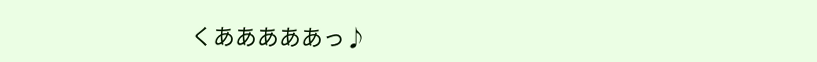くあああああっ♪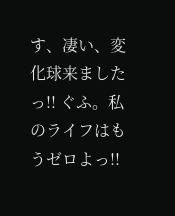す、凄い、変化球来ましたっ!! ぐふ。私のライフはもうゼロよっ!!